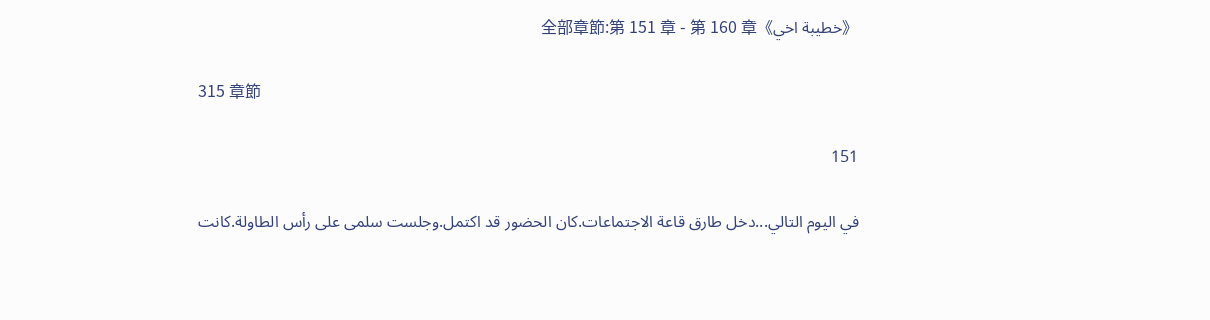《خطيبة اخي》全部章節:第 151 章 - 第 160 章

315 章節

151

في اليوم التالي...دخل طارق قاعة الاجتماعات.كان الحضور قد اكتمل.وجلست سلمى على رأس الطاولة.كانت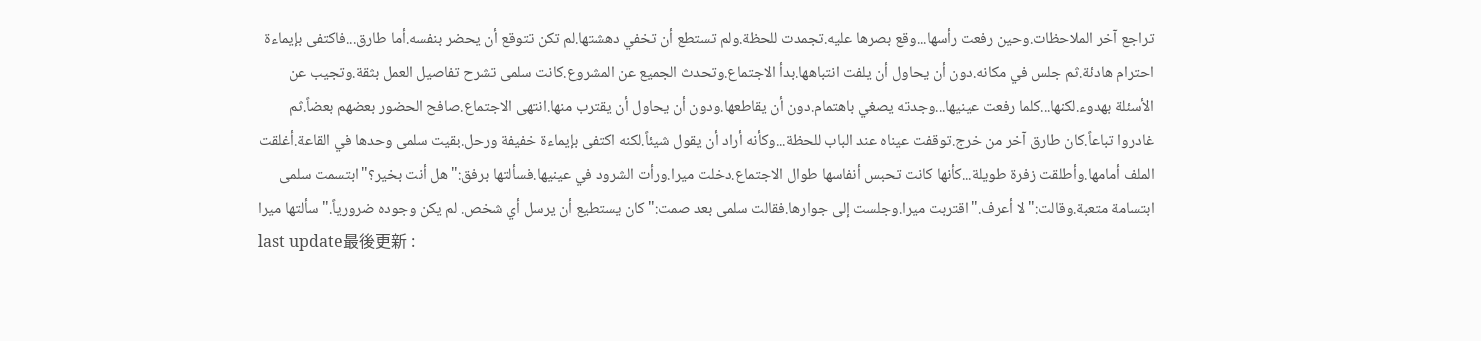تراجع آخر الملاحظات.وحين رفعت رأسها...وقع بصرها عليه.تجمدت للحظة.ولم تستطع أن تخفي دهشتها.لم تكن تتوقع أن يحضر بنفسه.أما طارق...فاكتفى بإيماءة احترام هادئة.ثم جلس في مكانه.دون أن يحاول أن يلفت انتباهها.بدأ الاجتماع.وتحدث الجميع عن المشروع.كانت سلمى تشرح تفاصيل العمل بثقة.وتجيب عن الأسئلة بهدوء.لكنها...كلما رفعت عينيها...وجدته يصغي باهتمام.دون أن يقاطعها.ودون أن يحاول أن يقترب منها.انتهى الاجتماع.صافح الحضور بعضهم بعضاً.ثم غادروا تباعاً.كان طارق آخر من خرج.توقفت عيناه عند الباب للحظة...وكأنه أراد أن يقول شيئاً.لكنه اكتفى بإيماءة خفيفة ورحل.بقيت سلمى وحدها في القاعة.أغلقت الملف أمامها.وأطلقت زفرة طويلة...كأنها كانت تحبس أنفاسها طوال الاجتماع.دخلت ميرا.ورأت الشرود في عينيها.فسألتها برفق:"هل أنت بخير؟"ابتسمت سلمى ابتسامة متعبة.وقالت:"لا أعرف."اقتربت ميرا.وجلست إلى جوارها.فقالت سلمى بعد صمت:"كان يستطيع أن يرسل أي شخص. لم يكن وجوده ضرورياً."سألتها ميرا
last update最後更新 :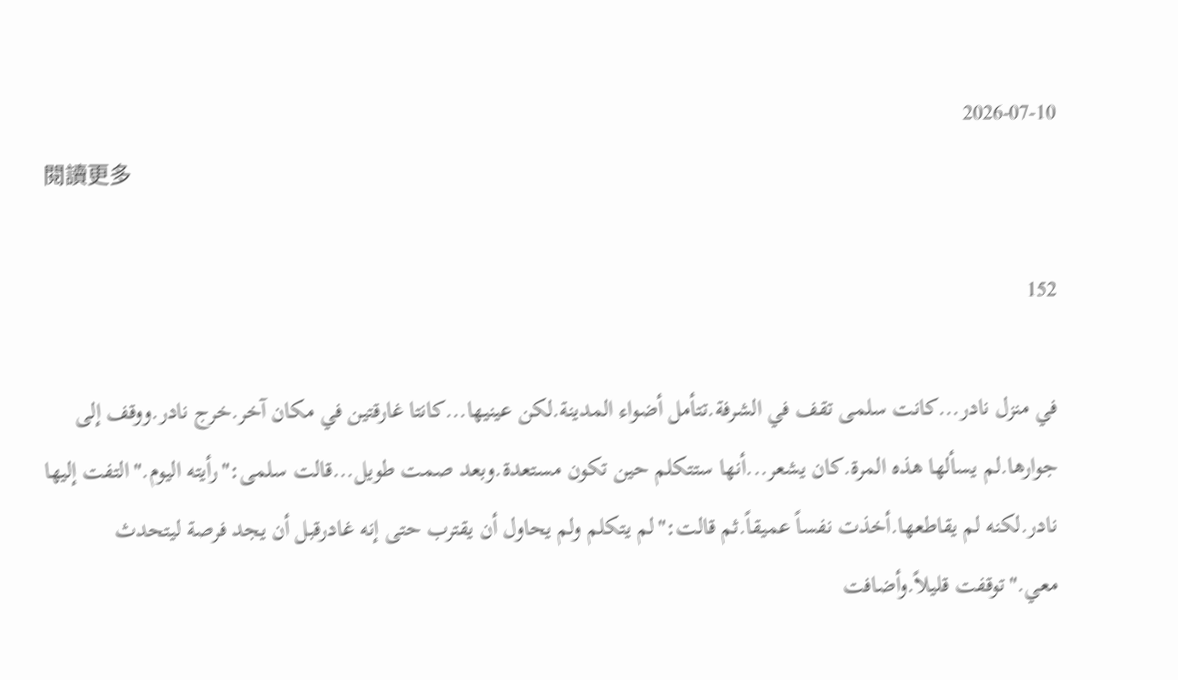2026-07-10
閱讀更多

152

في منزل نادر...كانت سلمى تقف في الشرفة.تتأمل أضواء المدينة.لكن عينيها...كانتا غارقتين في مكان آخر.خرج نادر.ووقف إلى جوارها.لم يسألها هذه المرة.كان يشعر...أنها ستتكلم حين تكون مستعدة.وبعد صمت طويل...قالت سلمى:"رأيته اليوم."التفت إليها نادر.لكنه لم يقاطعها.أخذت نفساً عميقاً.ثم قالت:"لم يتكلم ولم يحاول أن يقترب حتى إنه غادرقبل أن يجد فرصة ليتحدث معي."توقفت قليلاً.وأضافت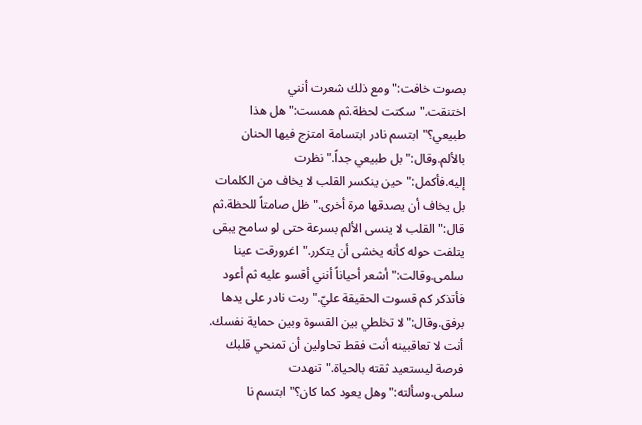بصوت خافت:"ومع ذلك شعرت أنني اختنقت."سكتت لحظة.ثم همست:"هل هذا طبيعي؟"ابتسم نادر ابتسامة امتزج فيها الحنان بالألم.وقال:"بل طبيعي جداً."نظرت إليه.فأكمل:"حين ينكسر القلب لا يخاف من الكلمات بل يخاف أن يصدقها مرة أخرى."ظل صامتاً للحظة.ثم قال:"القلب لا ينسى الألم بسرعة حتى لو سامح يبقى يتلفت حوله كأنه يخشى أن يتكرر."اغرورقت عينا سلمى.وقالت:"أشعر أحياناً أنني أقسو عليه ثم أعود فأتذكر كم قسوت الحقيقة عليّ."ربت نادر على يدها برفق.وقال:"لا تخلطي بين القسوة وبين حماية نفسك. أنت لا تعاقبينه أنت فقط تحاولين أن تمنحي قلبك فرصة ليستعيد ثقته بالحياة."تنهدت سلمى.وسألته:"وهل يعود كما كان؟"ابتسم نا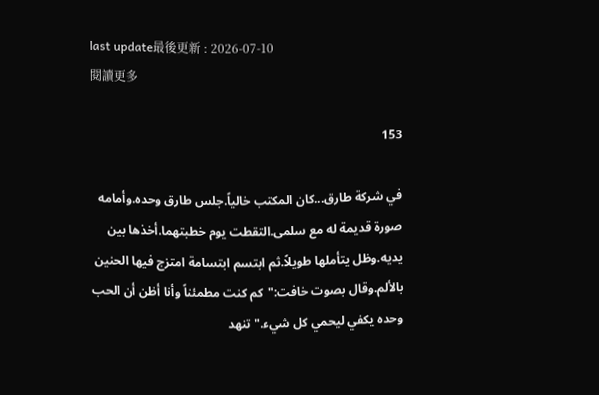last update最後更新 : 2026-07-10
閱讀更多

153

في شركة طارق...كان المكتب خالياً.جلس طارق وحده.وأمامه صورة قديمة له مع سلمى.التقطت يوم خطبتهما.أخذها بين يديه.وظل يتأملها طويلاً.ثم ابتسم ابتسامة امتزج فيها الحنين بالألم.وقال بصوت خافت:"كم كنت مطمئناً وأنا أظن أن الحب وحده يكفي ليحمي كل شيء."تنهد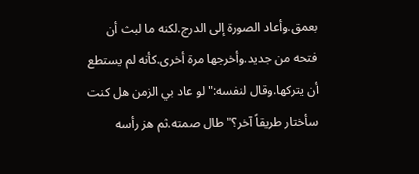بعمق.وأعاد الصورة إلى الدرج.لكنه ما لبث أن فتحه من جديد.وأخرجها مرة أخرى.كأنه لم يستطع أن يتركها.وقال لنفسه:"لو عاد بي الزمن هل كنت سأختار طريقاً آخر؟"طال صمته.ثم هز رأسه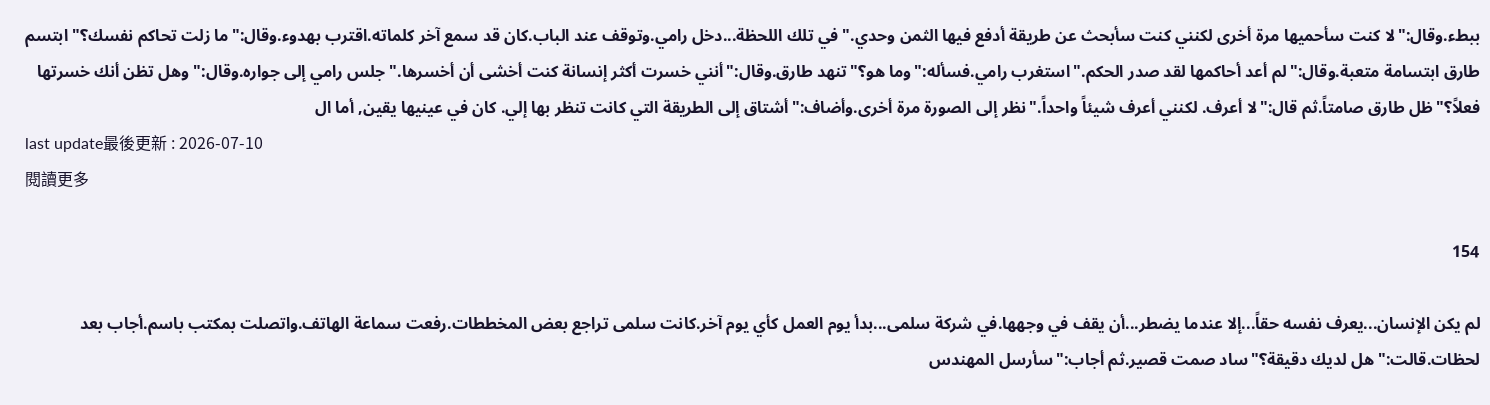ببطء.وقال:"لا كنت سأحميها مرة أخرى لكنني كنت سأبحث عن طريقة أدفع فيها الثمن وحدي."في تلك اللحظة...دخل رامي.وتوقف عند الباب.كان قد سمع آخر كلماته.اقترب بهدوء.وقال:"ما زلت تحاكم نفسك؟"ابتسم طارق ابتسامة متعبة.وقال:"لم أعد أحاكمها لقد صدر الحكم."استغرب رامي.فسأله:"وما هو؟"تنهد طارق.وقال:"أنني خسرت أكثر إنسانة كنت أخشى أن أخسرها."جلس رامي إلى جواره.وقال:"وهل تظن أنك خسرتها فعلاً؟"ظل طارق صامتاً.ثم قال:"لا أعرف. لكنني أعرف شيئاً واحداً."نظر إلى الصورة مرة أخرى.وأضاف:"أشتاق إلى الطريقة التي كانت تنظر بها إلي. كان في عينيها يقين, أما ال
last update最後更新 : 2026-07-10
閱讀更多

154

لم يكن الإنسان...يعرف نفسه حقاً...إلا عندما يضطر...أن يقف في وجهها.في شركة سلمى...بدأ يوم العمل كأي يوم آخر.كانت سلمى تراجع بعض المخططات.رفعت سماعة الهاتف.واتصلت بمكتب باسم.أجاب بعد لحظات.قالت:"هل لديك دقيقة؟"ساد صمت قصير.ثم أجاب:"سأرسل المهندس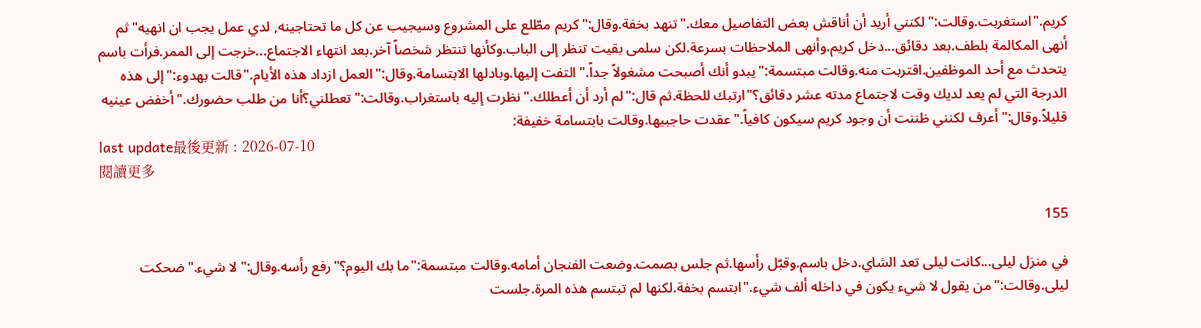كريم."استغربت.وقالت:"لكنني أريد أن أناقش بعض التفاصيل معك."تنهد بخفة.وقال:"كريم مطّلع على المشروع وسيجيب عن كل ما تحتاجينه, لدي عمل يجب ان انهيه"ثم أنهى المكالمة بلطف.بعد دقائق...دخل كريم.وأنهى الملاحظات بسرعة.لكن سلمى بقيت تنظر إلى الباب.وكأنها تنتظر شخصاً آخر.بعد انتهاء الاجتماع...خرجت إلى الممر.فرأت باسم يتحدث مع أحد الموظفين.اقتربت منه.وقالت مبتسمة:"يبدو أنك أصبحت مشغولاً جداً."التفت إليها.وبادلها الابتسامة.وقال:"العمل ازداد هذه الأيام."قالت بهدوء:"إلى هذه الدرجة التي لم يعد لديك وقت لاجتماع مدته عشر دقائق؟"ارتبك للحظة.ثم قال:"لم أرد أن أعطلك."نظرت إليه باستغراب.وقالت:"تعطلني؟أنا من طلب حضورك."أخفض عينيه قليلاً.وقال:"أعرف لكنني ظننت أن وجود كريم سيكون كافياً."عقدت حاجبيها.وقالت بابتسامة خفيفة:
last update最後更新 : 2026-07-10
閱讀更多

155

في منزل ليلى...كانت ليلى تعد الشاي.دخل باسم.وقبّل رأسها.ثم جلس بصمت.وضعت الفنجان أمامه.وقالت مبتسمة:"ما بك اليوم؟"رفع رأسه.وقال:"لا شيء."ضحكت ليلى.وقالت:"من يقول لا شيء يكون في داخله ألف شيء."ابتسم بخفة.لكنها لم تبتسم هذه المرة.جلست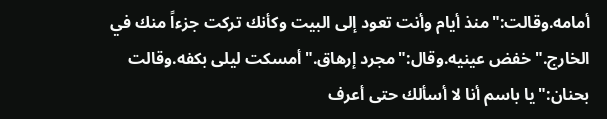أمامه.وقالت:"منذ أيام وأنت تعود إلى البيت وكأنك تركت جزءاً منك في الخارج."خفض عينيه.وقال:"مجرد إرهاق."أمسكت ليلى بكفه.وقالت بحنان:"يا باسم أنا لا أسألك حتى أعرف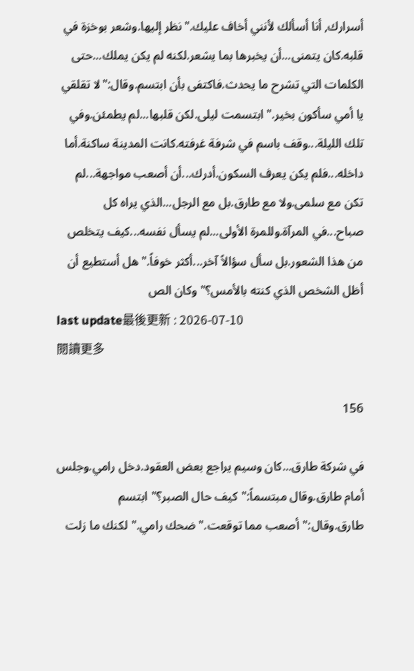أسرارك, أنا أسألك لأنني أخاف عليك."نظر إليها.وشعر بوخزة في قلبه.كان يتمنى...أن يخبرها بما يشعر.لكنه لم يكن يملك...حتى الكلمات التي تشرح ما يحدث.فاكتفى بأن ابتسم.وقال:"لا تقلقي يا أمي سأكون بخير."ابتسمت ليلى.لكن قلبها...لم يطمئن.وفي تلك الليلة...وقف باسم في شرفة غرفته.كانت المدينة ساكنة.أما داخله...فلم يكن يعرف السكون.أدرك...أن أصعب مواجهة...لم تكن مع سلمى.ولا مع طارق.بل مع الرجل...الذي يراه كل صباح...في المرآة.وللمرة الأولى...لم يسأل نفسه...كيف يتخلص من هذا الشعور.بل سأل سؤالاً آخر...أكثر خوفاً."هل أستطيع أن أظل الشخص الذي كنته بالأمس؟"وكان الص
last update最後更新 : 2026-07-10
閱讀更多

156

في شركة طارق...كان وسيم يراجع بعض العقود.دخل رامي.وجلس أمام طارق.وقال مبتسماً:"كيف حال الصبر؟"ابتسم طارق.وقال:"أصعب مما توقعت."ضحك رامي."لكنك ما زلت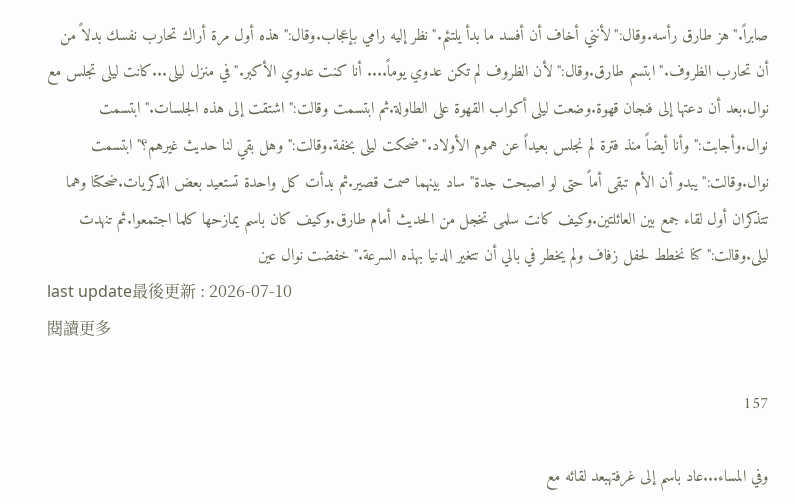صابراً."هز طارق رأسه.وقال:"لأنني أخاف أن أفسد ما بدأ يلتئم."نظر إليه رامي بإعجاب.وقال:"هذه أول مرة أراك تحارب نفسك بدلاً من أن تحارب الظروف."ابتسم طارق.وقال:"لأن الظروف لم تكن عدوي يوماً.... أنا كنت عدوي الأكبر."في منزل ليلى...كانت ليلى تجلس مع نوال.بعد أن دعتها إلى فنجان قهوة.وضعت ليلى أكواب القهوة على الطاولة.ثم ابتسمت وقالت:"اشتقت إلى هذه الجلسات."ابتسمت نوال.وأجابت:"وأنا أيضاً منذ فترة لم نجلس بعيداً عن هموم الأولاد."ضحكت ليلى بخفة.وقالت:"وهل بقي لنا حديث غيرهم؟"ابتسمت نوال.وقالت:"يبدو أن الأم تبقى أماً حتى لو اصبحت جدة"ساد بينهما صمت قصير.ثم بدأت كل واحدة تستعيد بعض الذكريات.ضحكتا وهما تتذكران أول لقاء جمع بين العائلتين.وكيف كانت سلمى تخجل من الحديث أمام طارق.وكيف كان باسم يمازحها كلما اجتمعوا.ثم تنهدت ليلى.وقالت:"كنا نخطط لحفل زفاف ولم يخطر في بالي أن تتغير الدنيا بهذه السرعة."خفضت نوال عين
last update最後更新 : 2026-07-10
閱讀更多

157

وفي المساء...عاد باسم إلى غرفتهبعد لقائه مع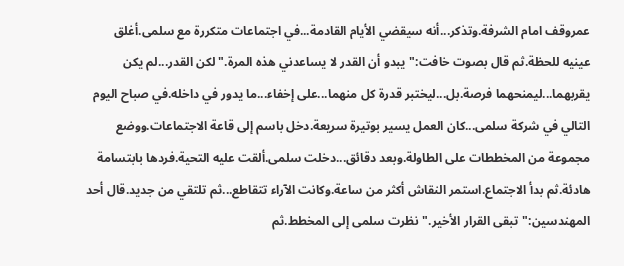عمروقف امام الشرفة.وتذكر...أنه سيقضي الأيام القادمة...في اجتماعات متكررة مع سلمى.أغلق عينيه للحظة.ثم قال بصوت خافت:"يبدو أن القدر لا يساعدني هذه المرة."لكن القدر...لم يكن يقربهما...ليمنحهما فرصة.بل...ليختبر قدرة كل منهما...على إخفاء...ما يدور في داخله.في صباح اليوم التالي في شركة سلمى...كان العمل يسير بوتيرة سريعة.دخل باسم إلى قاعة الاجتماعات.ووضع مجموعة من المخططات على الطاولة.وبعد دقائق...دخلت سلمى.ألقت عليه التحية.فردها بابتسامة هادئة.ثم بدأ الاجتماع.استمر النقاش أكثر من ساعة.وكانت الآراء تتقاطع...ثم تلتقي من جديد.قال أحد المهندسين:"تبقى القرار الأخير."نظرت سلمى إلى المخطط.ثم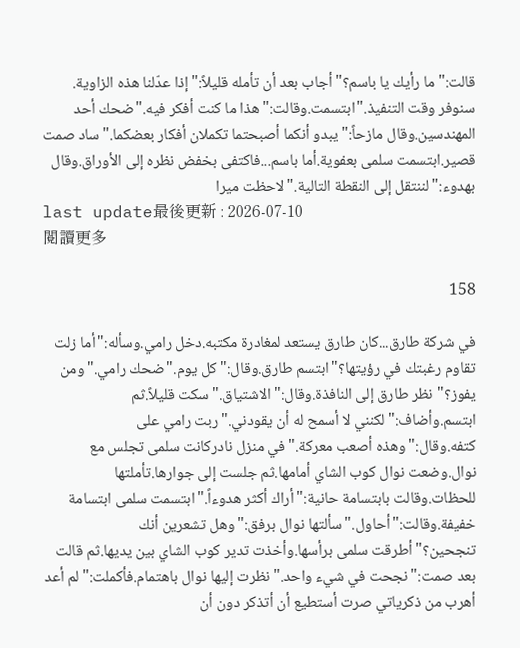قالت:"ما رأيك يا باسم؟"أجاب بعد أن تأمله قليلاً:"إذا عدّلنا هذه الزاوية. سنوفر وقت التنفيذ."ابتسمت.وقالت:"هذا ما كنت أفكر فيه."ضحك أحد المهندسين.وقال مازحاً:"يبدو أنكما أصبحتما تكملان أفكار بعضكما."ساد صمت قصير.ابتسمت سلمى بعفوية.أما باسم...فاكتفى بخفض نظره إلى الأوراق.وقال بهدوء:"لننتقل إلى النقطة التالية."لاحظت ميرا
last update最後更新 : 2026-07-10
閱讀更多

158

في شركة طارق...كان طارق يستعد لمغادرة مكتبه.دخل رامي.وسأله:"أما زلت تقاوم رغبتك في رؤيتها؟"ابتسم طارق.وقال:"كل يوم."ضحك رامي."ومن يفوز؟"نظر طارق إلى النافذة.وقال:"الاشتياق."سكت قليلاً.ثم ابتسم.وأضاف:"لكنني لا أسمح له أن يقودني."ربت رامي على كتفه.وقال:"وهذه أصعب معركة."في منزل نادركانت سلمى تجلس مع نوال.وضعت نوال كوب الشاي أمامها.ثم جلست إلى جوارها.تأملتها للحظات.وقالت بابتسامة حانية:"أراك أكثر هدوءاً."ابتسمت سلمى ابتسامة خفيفة.وقالت:"أحاول."سألتها نوال برفق:"وهل تشعرين أنك تنجحين؟"أطرقت سلمى برأسها.وأخذت تدير كوب الشاي بين يديها.ثم قالت بعد صمت:"نجحت في شيء واحد."نظرت إليها نوال باهتمام.فأكملت:"لم أعد أهرب من ذكرياتي صرت أستطيع أن أتذكر دون أن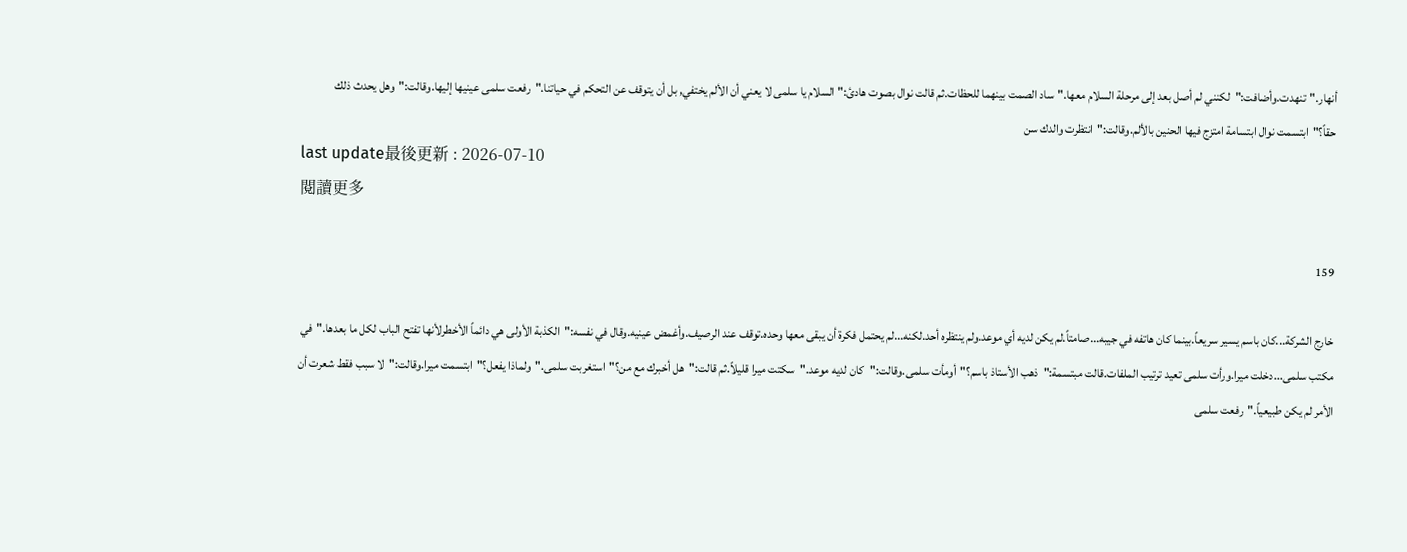أنهار."تنهدت.وأضافت:"لكنني لم أصل بعد إلى مرحلة السلام معها."ساد الصمت بينهما للحظات.ثم قالت نوال بصوت هادئ:"السلام يا سلمى لا يعني أن الألم يختفي, بل أن يتوقف عن التحكم في حياتنا."رفعت سلمى عينيها إليها.وقالت:"وهل يحدث ذلك حقاً؟"ابتسمت نوال ابتسامة امتزج فيها الحنين بالألم.وقالت:"انتظرت والدك سن
last update最後更新 : 2026-07-10
閱讀更多

159

خارج الشركة...كان باسم يسير سريعاً.بينما كان هاتفه في جيبه...صامتاً.لم يكن لديه أي موعد.ولم ينتظره أحد.لكنه...لم يحتمل فكرة أن يبقى معها وحده.توقف عند الرصيف.وأغمض عينيه.وقال في نفسه:"الكذبة الأولى هي دائماً الأخطرلأنها تفتح الباب لكل ما بعدها."في مكتب سلمى...دخلت ميرا.ورأت سلمى تعيد ترتيب الملفات.قالت مبتسمة:"ذهب الأستاذ باسم؟"أومأت سلمى.وقالت:"كان لديه موعد."سكتت ميرا قليلاً.ثم قالت:"هل أخبرك مع من؟"استغربت سلمى."ولماذا يفعل؟"ابتسمت ميرا.وقالت:"لا سبب فقط شعرت أن الأمر لم يكن طبيعياً."رفعت سلمى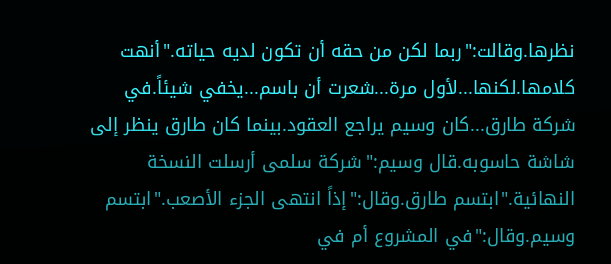نظرها.وقالت:"ربما لكن من حقه أن تكون لديه حياته."أنهت كلامها.لكنها...لأول مرة...شعرت أن باسم...يخفي شيئاً.في شركة طارق...كان وسيم يراجع العقود.بينما كان طارق ينظر إلى شاشة حاسوبه.قال وسيم:"شركة سلمى أرسلت النسخة النهائية."ابتسم طارق.وقال:"إذاً انتهى الجزء الأصعب."ابتسم وسيم.وقال:"في المشروع أم في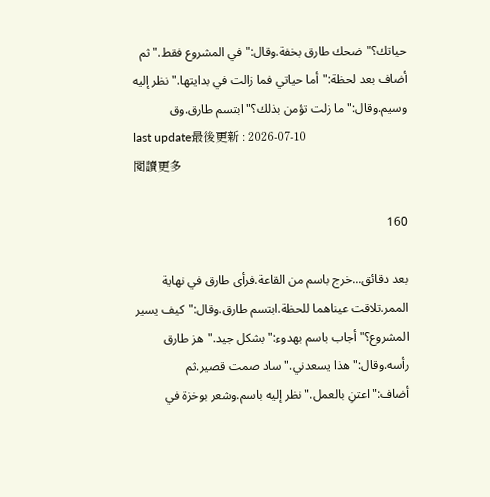حياتك؟"ضحك طارق بخفة.وقال:"في المشروع فقط."ثم أضاف بعد لحظة:"أما حياتي فما زالت في بدايتها."نظر إليه وسيم.وقال:"ما زلت تؤمن بذلك؟"ابتسم طارق.وق
last update最後更新 : 2026-07-10
閱讀更多

160

بعد دقائق...خرج باسم من القاعة.فرأى طارق في نهاية الممر.تلاقت عيناهما للحظة.ابتسم طارق.وقال:"كيف يسير المشروع؟"أجاب باسم بهدوء:"بشكل جيد."هز طارق رأسه.وقال:"هذا يسعدني."ساد صمت قصير.ثم أضاف:"اعتنِ بالعمل."نظر إليه باسم.وشعر بوخزة في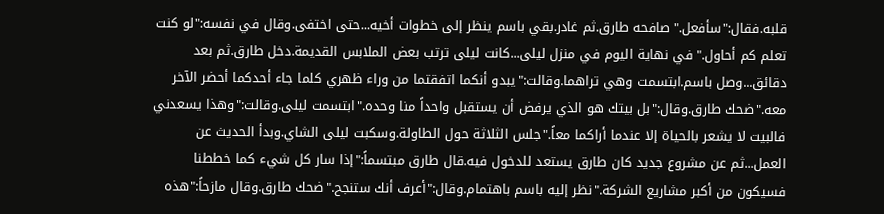قلبه.فقال:"سأفعل."صافحه طارق.ثم غادر.بقي باسم ينظر إلى خطوات أخيه...حتى اختفى.وقال في نفسه:"لو كنت تعلم كم أحاول."في نهاية اليوم في منزل ليلى...كانت ليلى ترتب بعض الملابس القديمة.دخل طارق.ثم بعد دقائق...وصل باسم.ابتسمت وهي تراهما.وقالت:"يبدو أنكما اتفقتما من وراء ظهري كلما جاء أحدكما أحضر الآخر معه."ضحك طارق.وقال:"بل بيتك هو الذي يرفض أن يستقبل واحداً منا وحده."ابتسمت ليلى.وقالت:"وهذا يسعدني فالبيت لا يشعر بالحياة إلا عندما أراكما معاً."جلس الثلاثة حول الطاولة.وسكبت ليلى الشاي.وبدأ الحديث عن العمل...ثم عن مشروع جديد كان طارق يستعد للدخول فيه.قال طارق مبتسماً:"إذا سار كل شيء كما خططنا فسيكون من أكبر مشاريع الشركة."نظر إليه باسم باهتمام.وقال:"أعرف أنك ستنجح."ضحك طارق.وقال مازحاً:"هذه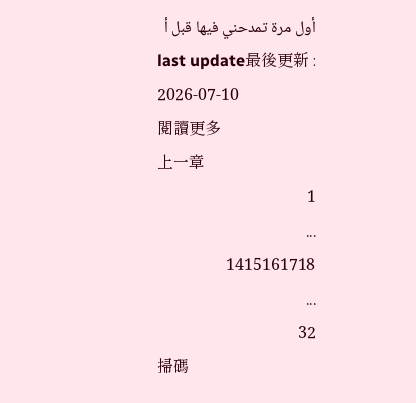أول مرة تمدحني فيها قبل أ
last update最後更新 : 2026-07-10
閱讀更多
上一章
1
...
1415161718
...
32
掃碼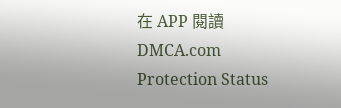在 APP 閱讀
DMCA.com Protection Status